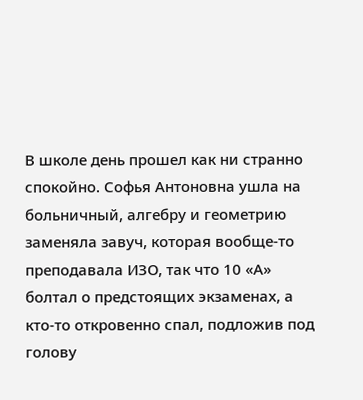В школе день прошел как ни странно спокойно. Софья Антоновна ушла на больничный, алгебру и геометрию заменяла завуч, которая вообще-то преподавала ИЗО, так что 10 «А» болтал о предстоящих экзаменах, а кто-то откровенно спал, подложив под голову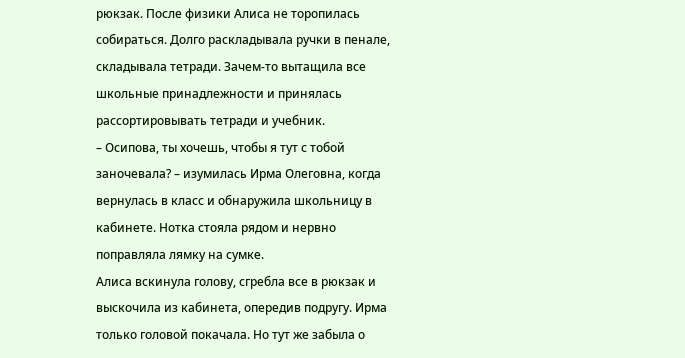рюкзак. После физики Алиса не торопилась собираться. Долго раскладывала ручки в пенале, складывала тетради. Зачем-то вытащила все школьные принадлежности и принялась рассортировывать тетради и учебник.
– Осипова, ты хочешь, чтобы я тут с тобой заночевала? – изумилась Ирма Олеговна, когда вернулась в класс и обнаружила школьницу в кабинете. Нотка стояла рядом и нервно поправляла лямку на сумке.
Алиса вскинула голову, сгребла все в рюкзак и выскочила из кабинета, опередив подругу. Ирма только головой покачала. Но тут же забыла о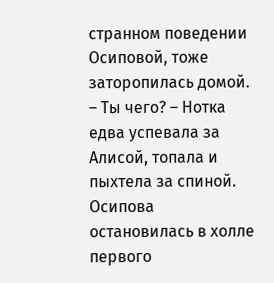странном поведении Осиповой, тоже заторопилась домой.
– Ты чего? – Нотка едва успевала за Алисой, топала и пыхтела за спиной.
Осипова остановилась в холле первого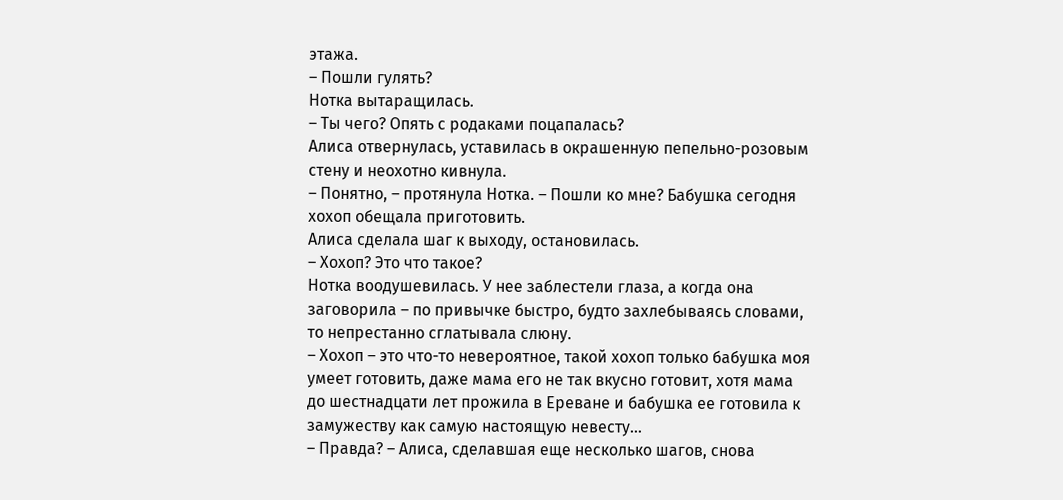этажа.
– Пошли гулять?
Нотка вытаращилась.
– Ты чего? Опять с родаками поцапалась?
Алиса отвернулась, уставилась в окрашенную пепельно-розовым стену и неохотно кивнула.
– Понятно, – протянула Нотка. – Пошли ко мне? Бабушка сегодня хохоп обещала приготовить.
Алиса сделала шаг к выходу, остановилась.
– Хохоп? Это что такое?
Нотка воодушевилась. У нее заблестели глаза, а когда она заговорила – по привычке быстро, будто захлебываясь словами, то непрестанно сглатывала слюну.
– Хохоп – это что-то невероятное, такой хохоп только бабушка моя умеет готовить, даже мама его не так вкусно готовит, хотя мама до шестнадцати лет прожила в Ереване и бабушка ее готовила к замужеству как самую настоящую невесту…
– Правда? – Алиса, сделавшая еще несколько шагов, снова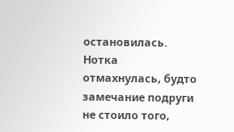остановилась.
Нотка отмахнулась, будто замечание подруги не стоило того,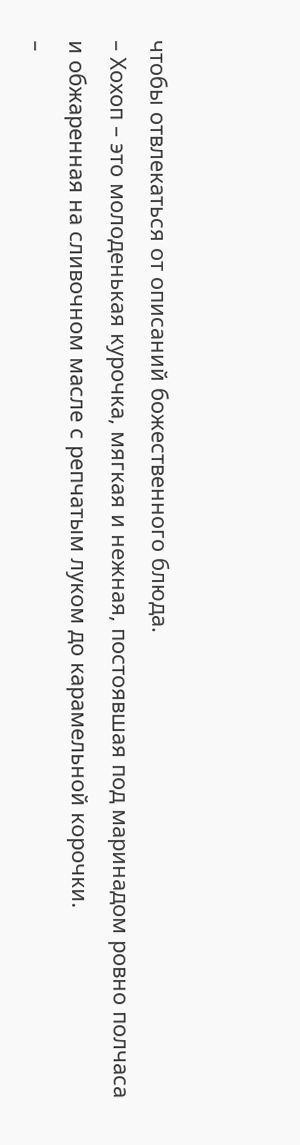чтобы отвлекаться от описаний божественного блюда.
– Хохоп – это молоденькая курочка, мягкая и нежная, постоявшая под маринадом ровно полчаса и обжаренная на сливочном масле с репчатым луком до карамельной корочки.
–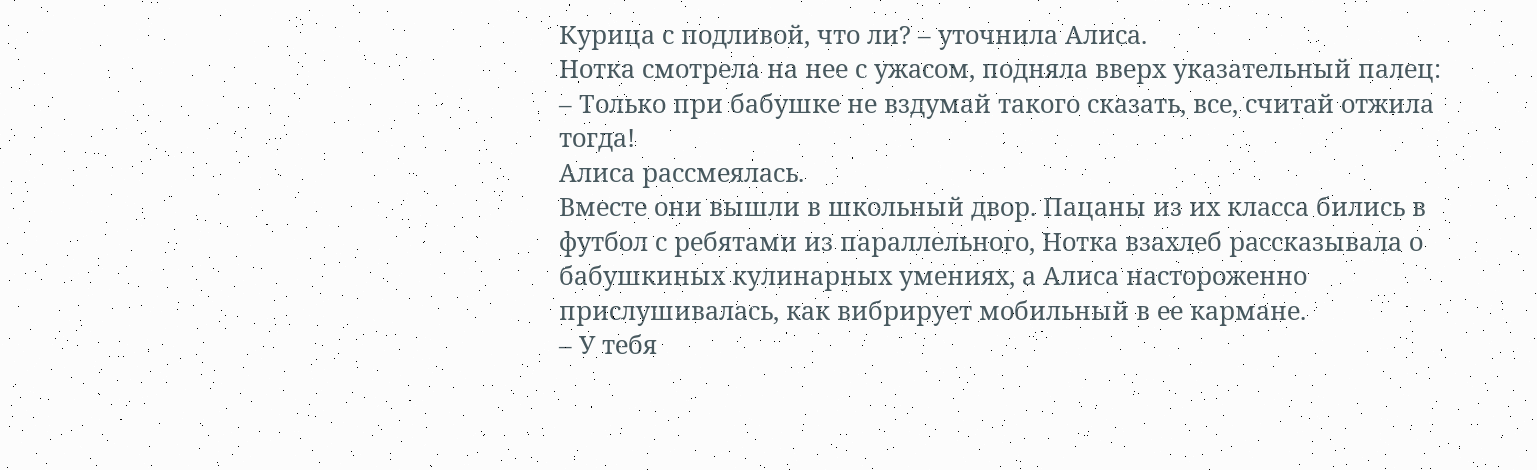Курица с подливой, что ли? – уточнила Алиса.
Нотка смотрела на нее с ужасом, подняла вверх указательный палец:
– Только при бабушке не вздумай такого сказать, все, считай отжила тогда!
Алиса рассмеялась.
Вместе они вышли в школьный двор. Пацаны из их класса бились в футбол с ребятами из параллельного, Нотка взахлеб рассказывала о бабушкиных кулинарных умениях, а Алиса настороженно прислушивалась, как вибрирует мобильный в ее кармане.
– У тебя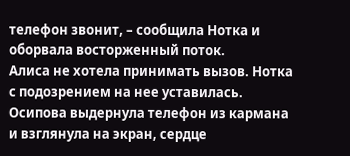телефон звонит, – сообщила Нотка и оборвала восторженный поток.
Алиса не хотела принимать вызов. Нотка с подозрением на нее уставилась.
Осипова выдернула телефон из кармана и взглянула на экран, сердце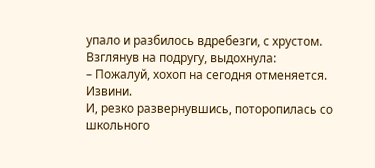упало и разбилось вдребезги, с хрустом. Взглянув на подругу, выдохнула:
– Пожалуй, хохоп на сегодня отменяется. Извини.
И, резко развернувшись, поторопилась со школьного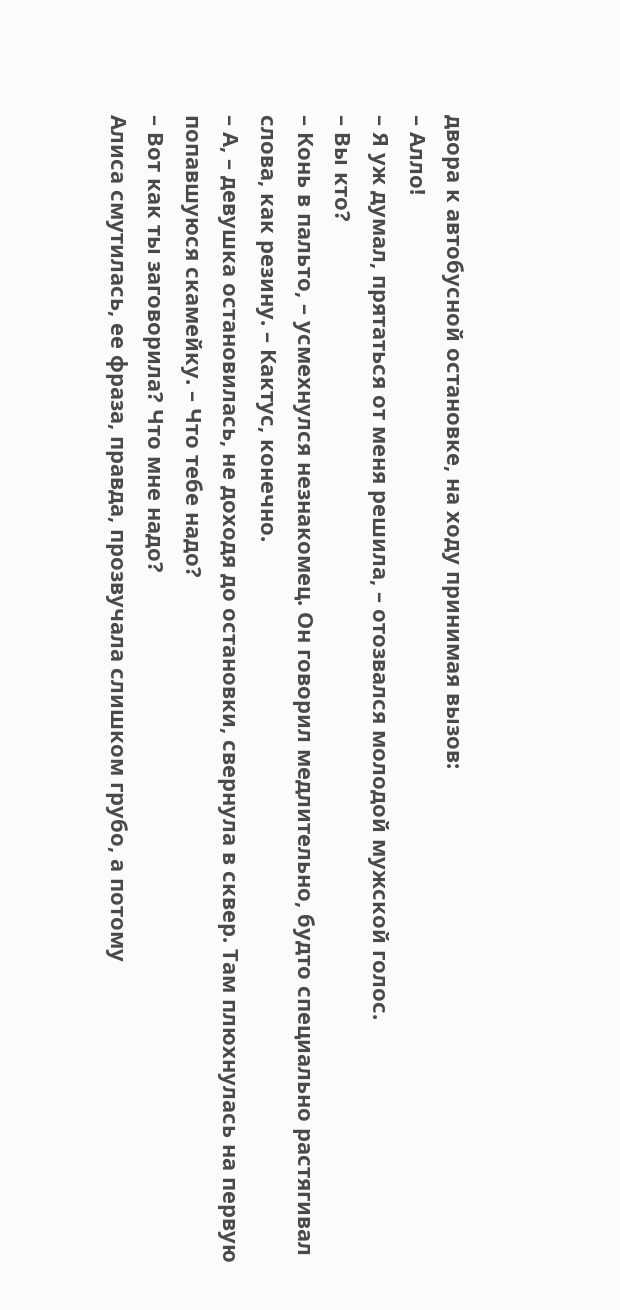двора к автобусной остановке, на ходу принимая вызов:
– Алло!
– Я уж думал, прятаться от меня решила, – отозвался молодой мужской голос.
– Вы кто?
– Конь в пальто, – усмехнулся незнакомец. Он говорил медлительно, будто специально растягивал слова, как резину. – Кактус, конечно.
– А, – девушка остановилась, не доходя до остановки, свернула в сквер. Там плюхнулась на первую попавшуюся скамейку. – Что тебе надо?
– Вот как ты заговорила? Что мне надо?
Алиса смутилась, ее фраза, правда, прозвучала слишком грубо, а потому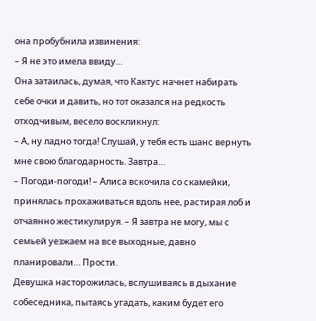она пробубнила извинения:
– Я не это имела ввиду…
Она затаилась, думая, что Кактус начнет набирать себе очки и давить, но тот оказался на редкость отходчивым, весело воскликнул:
– А, ну ладно тогда! Слушай, у тебя есть шанс вернуть мне свою благодарность. Завтра…
– Погоди-погоди! – Алиса вскочила со скамейки, принялась прохаживаться вдоль нее, растирая лоб и отчаянно жестикулируя. – Я завтра не могу, мы с семьей уезжаем на все выходные, давно планировали… Прости.
Девушка насторожилась, вслушиваясь в дыхание собеседника, пытаясь угадать, каким будет его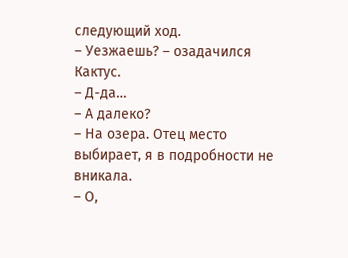следующий ход.
– Уезжаешь? – озадачился Кактус.
– Д-да…
– А далеко?
– На озера. Отец место выбирает, я в подробности не вникала.
– О,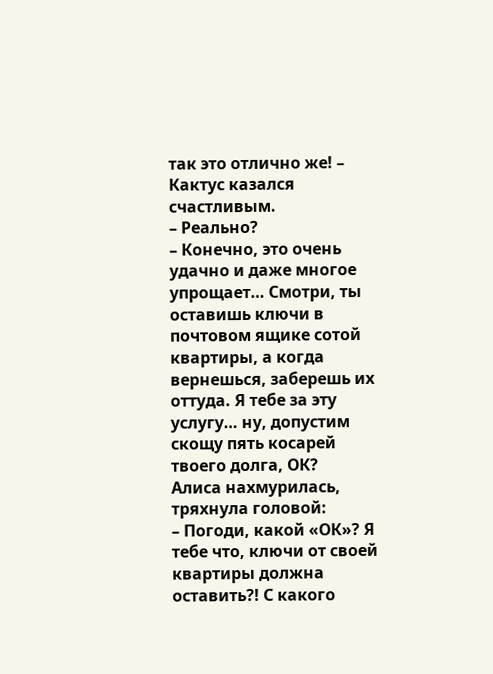так это отлично же! – Кактус казался счастливым.
– Реально?
– Конечно, это очень удачно и даже многое упрощает… Смотри, ты оставишь ключи в почтовом ящике сотой квартиры, а когда вернешься, заберешь их оттуда. Я тебе за эту услугу… ну, допустим скощу пять косарей твоего долга, ОК?
Алиса нахмурилась, тряхнула головой:
– Погоди, какой «ОК»? Я тебе что, ключи от своей квартиры должна оставить?! С какого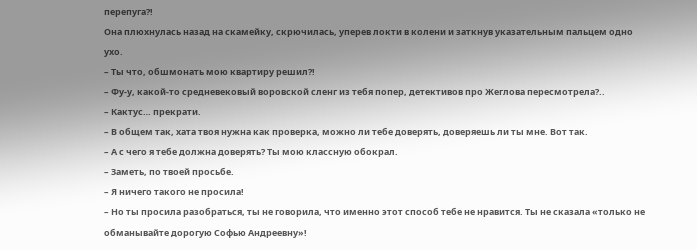перепуга?!
Она плюхнулась назад на скамейку, скрючилась, уперев локти в колени и заткнув указательным пальцем одно ухо.
– Ты что, обшмонать мою квартиру решил?!
– Фу-у, какой-то средневековый воровской сленг из тебя попер, детективов про Жеглова пересмотрела?..
– Кактус… прекрати.
– В общем так, хата твоя нужна как проверка, можно ли тебе доверять, доверяешь ли ты мне. Вот так.
– А с чего я тебе должна доверять? Ты мою классную обокрал.
– Заметь, по твоей просьбе.
– Я ничего такого не просила!
– Но ты просила разобраться, ты не говорила, что именно этот способ тебе не нравится. Ты не сказала «только не обманывайте дорогую Софью Андреевну»!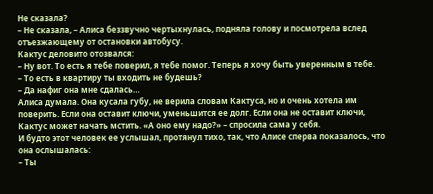Не сказала?
– Не сказала, – Алиса беззвучно чертыхнулась, подняла голову и посмотрела вслед отъезжающему от остановки автобусу.
Кактус деловито отозвался:
– Ну вот. То есть я тебе поверил, я тебе помог. Теперь я хочу быть уверенным в тебе.
– То есть в квартиру ты входить не будешь?
– Да нафиг она мне сдалась…
Алиса думала. Она кусала губу, не верила словам Кактуса, но и очень хотела им поверить. Если она оставит ключи, уменьшится ее долг. Если она не оставит ключи, Кактус может начать мстить. «А оно ему надо?» – спросила сама у себя.
И будто этот человек ее услышал, протянул тихо, так, что Алисе сперва показалось, что она ослышалась:
– Ты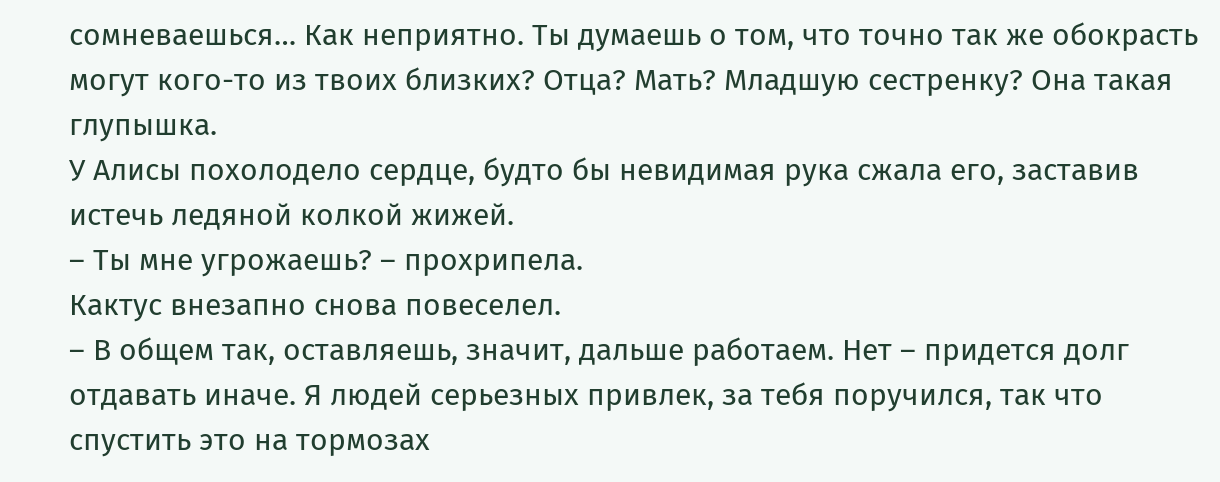сомневаешься… Как неприятно. Ты думаешь о том, что точно так же обокрасть могут кого-то из твоих близких? Отца? Мать? Младшую сестренку? Она такая глупышка.
У Алисы похолодело сердце, будто бы невидимая рука сжала его, заставив истечь ледяной колкой жижей.
– Ты мне угрожаешь? – прохрипела.
Кактус внезапно снова повеселел.
– В общем так, оставляешь, значит, дальше работаем. Нет – придется долг отдавать иначе. Я людей серьезных привлек, за тебя поручился, так что спустить это на тормозах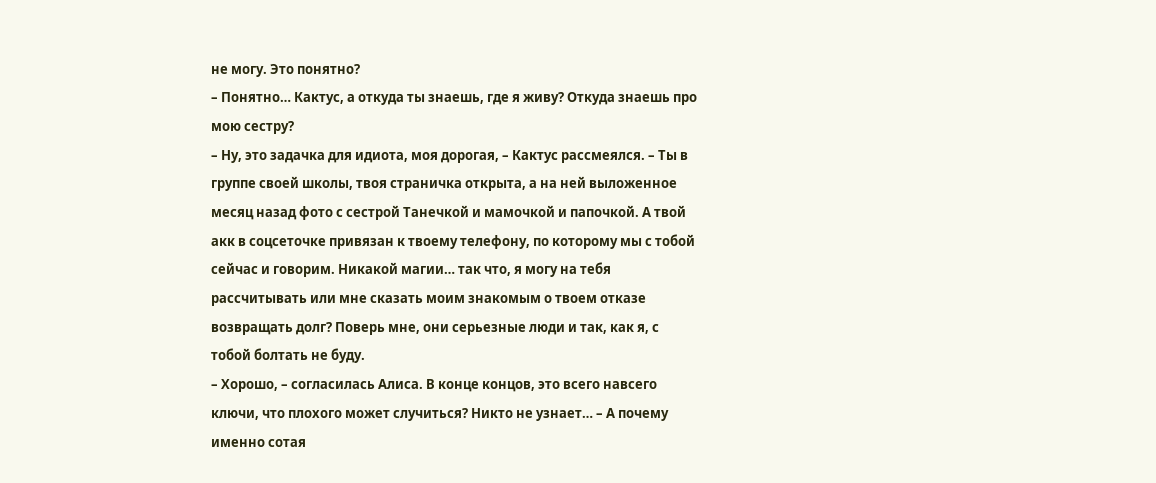не могу. Это понятно?
– Понятно… Кактус, а откуда ты знаешь, где я живу? Откуда знаешь про мою сестру?
– Ну, это задачка для идиота, моя дорогая, – Кактус рассмеялся. – Ты в группе своей школы, твоя страничка открыта, а на ней выложенное месяц назад фото с сестрой Танечкой и мамочкой и папочкой. А твой акк в соцсеточке привязан к твоему телефону, по которому мы с тобой сейчас и говорим. Никакой магии… так что, я могу на тебя рассчитывать или мне сказать моим знакомым о твоем отказе возвращать долг? Поверь мне, они серьезные люди и так, как я, с тобой болтать не буду.
– Хорошо, – согласилась Алиса. В конце концов, это всего навсего ключи, что плохого может случиться? Никто не узнает… – А почему именно сотая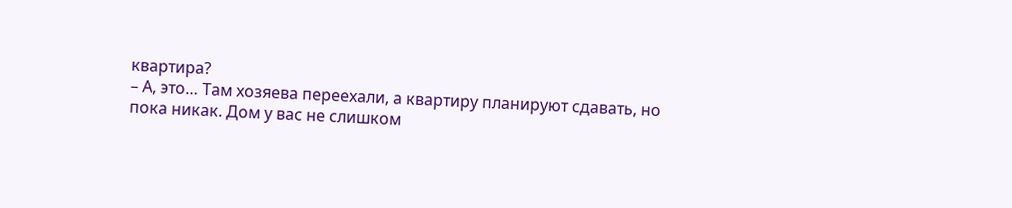квартира?
– А, это… Там хозяева переехали, а квартиру планируют сдавать, но пока никак. Дом у вас не слишком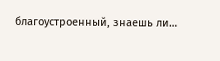благоустроенный, знаешь ли…